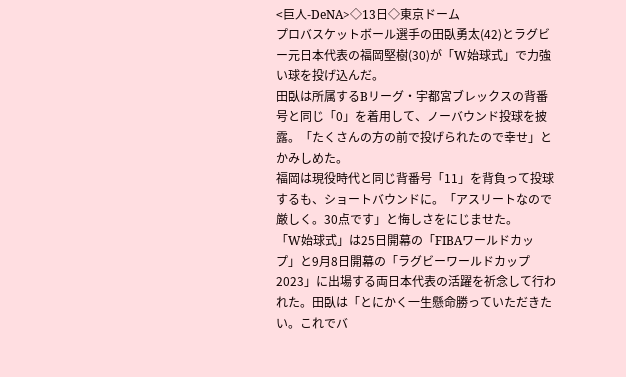<巨人-DeNA>◇13日◇東京ドーム
プロバスケットボール選手の田臥勇太(42)とラグビー元日本代表の福岡堅樹(30)が「W始球式」で力強い球を投げ込んだ。
田臥は所属するBリーグ・宇都宮ブレックスの背番号と同じ「0」を着用して、ノーバウンド投球を披露。「たくさんの方の前で投げられたので幸せ」とかみしめた。
福岡は現役時代と同じ背番号「11」を背負って投球するも、ショートバウンドに。「アスリートなので厳しく。30点です」と悔しさをにじませた。
「W始球式」は25日開幕の「FIBAワールドカップ」と9月8日開幕の「ラグビーワールドカップ2023」に出場する両日本代表の活躍を祈念して行われた。田臥は「とにかく一生懸命勝っていただきたい。これでバ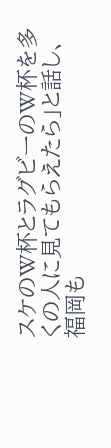スケのW杯とラグビーのW杯を多くの人に見てもらえたら」と話し、福岡も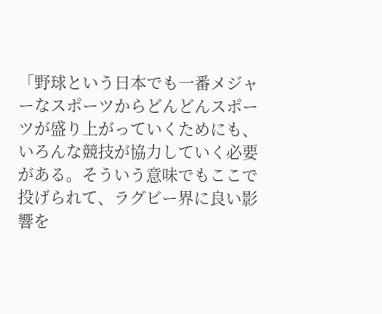「野球という日本でも一番メジャーなスポーツからどんどんスポーツが盛り上がっていくためにも、いろんな競技が協力していく必要がある。そういう意味でもここで投げられて、ラグビー界に良い影響を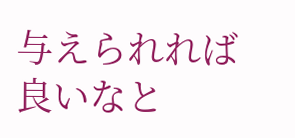与えられれば良いなと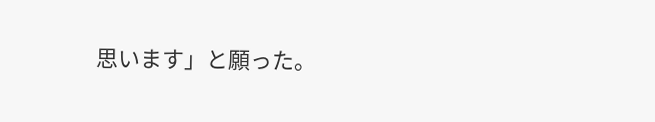思います」と願った。